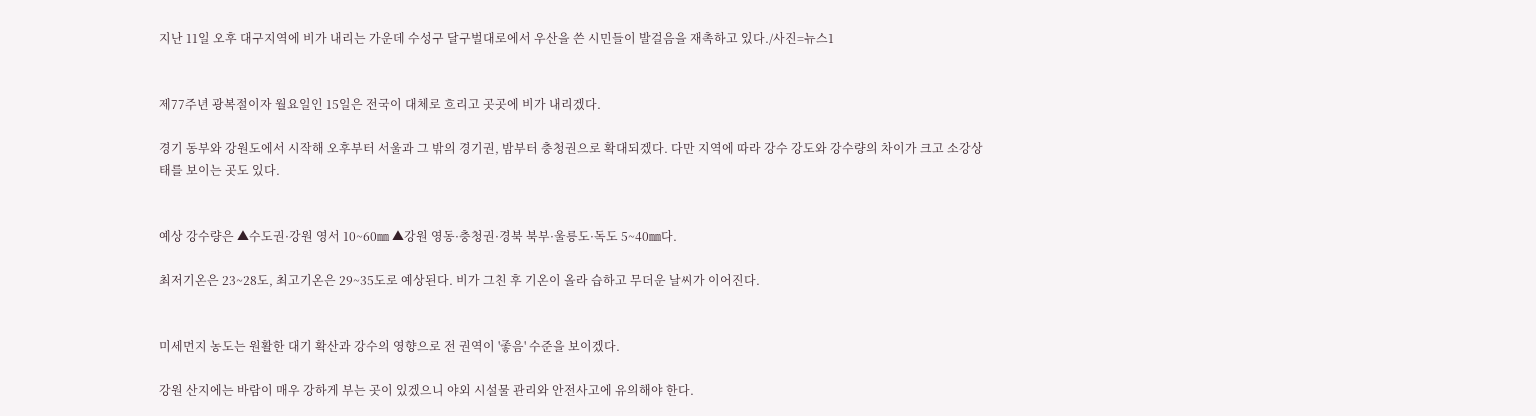지난 11일 오후 대구지역에 비가 내리는 가운데 수성구 달구벌대로에서 우산을 쓴 시민들이 발걸음을 재촉하고 있다./사진=뉴스1


제77주년 광복절이자 월요일인 15일은 전국이 대체로 흐리고 곳곳에 비가 내리겠다.

경기 동부와 강원도에서 시작해 오후부터 서울과 그 밖의 경기권, 밤부터 충청권으로 확대되겠다. 다만 지역에 따라 강수 강도와 강수량의 차이가 크고 소강상태를 보이는 곳도 있다.


예상 강수량은 ▲수도권·강원 영서 10~60㎜ ▲강원 영동·충청권·경북 북부·울릉도·독도 5~40㎜다.

최저기온은 23~28도, 최고기온은 29~35도로 예상된다. 비가 그친 후 기온이 올라 습하고 무더운 날씨가 이어진다.


미세먼지 농도는 원활한 대기 확산과 강수의 영향으로 전 권역이 '좋음' 수준을 보이겠다.

강원 산지에는 바람이 매우 강하게 부는 곳이 있겠으니 야외 시설물 관리와 안전사고에 유의해야 한다.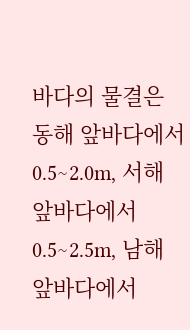바다의 물결은 동해 앞바다에서 0.5∼2.0m, 서해 앞바다에서 0.5∼2.5m, 남해 앞바다에서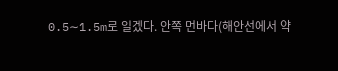0.5∼1.5m로 일겠다. 안쪽 먼바다(해안선에서 약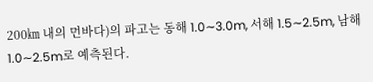200㎞ 내의 먼바다)의 파고는 동해 1.0∼3.0m, 서해 1.5∼2.5m, 남해 1.0∼2.5m로 예측된다.